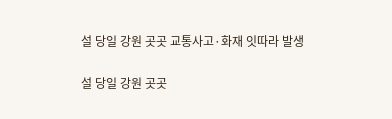설 당일 강원 곳곳 교통사고·화재 잇따라 발생

설 당일 강원 곳곳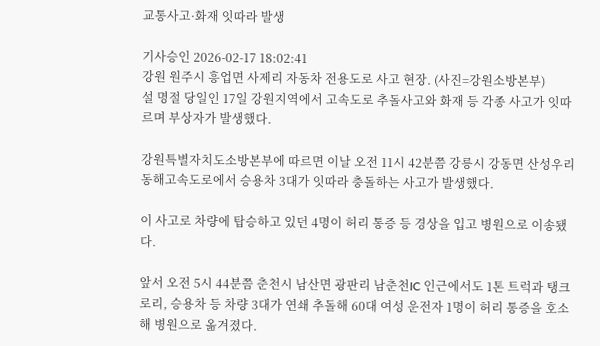교통사고·화재 잇따라 발생

기사승인 2026-02-17 18:02:41
강원 원주시 흥업면 사제리 자동차 전용도로 사고 현장. (사진=강원소방본부)
설 명절 당일인 17일 강원지역에서 고속도로 추돌사고와 화재 등 각종 사고가 잇따르며 부상자가 발생했다.

강원특별자치도소방본부에 따르면 이날 오전 11시 42분쯤 강릉시 강동면 산성우리 동해고속도로에서 승용차 3대가 잇따라 충돌하는 사고가 발생했다.

이 사고로 차량에 탑승하고 있던 4명이 허리 통증 등 경상을 입고 병원으로 이송됐다.

앞서 오전 5시 44분쯤 춘천시 남산면 광판리 남춘천IC 인근에서도 1톤 트럭과 탱크로리, 승용차 등 차량 3대가 연쇄 추돌해 60대 여성 운전자 1명이 허리 통증을 호소해 병원으로 옮겨졌다.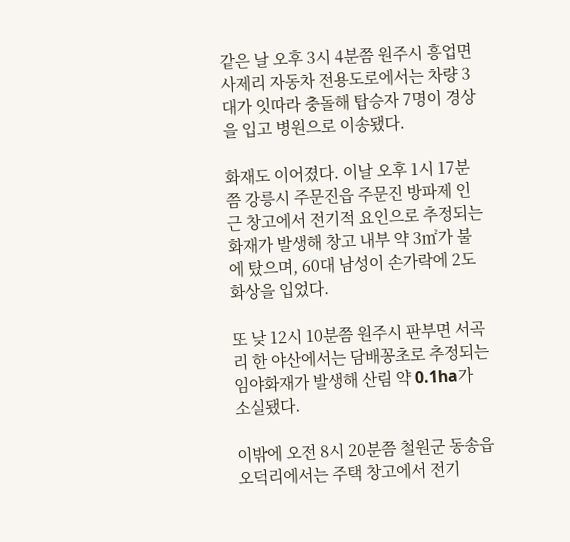같은 날 오후 3시 4분쯤 원주시 흥업면 사제리 자동차 전용도로에서는 차량 3대가 잇따라 충돌해 탑승자 7명이 경상을 입고 병원으로 이송됐다.

화재도 이어졌다. 이날 오후 1시 17분쯤 강릉시 주문진읍 주문진 방파제 인근 창고에서 전기적 요인으로 추정되는 화재가 발생해 창고 내부 약 3㎡가 불에 탔으며, 60대 남성이 손가락에 2도 화상을 입었다.

또 낮 12시 10분쯤 원주시 판부면 서곡리 한 야산에서는 담배꽁초로 추정되는 임야화재가 발생해 산림 약 0.1ha가 소실됐다.

이밖에 오전 8시 20분쯤 철원군 동송읍 오덕리에서는 주택 창고에서 전기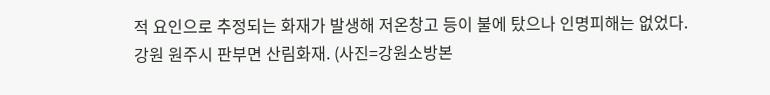적 요인으로 추정되는 화재가 발생해 저온창고 등이 불에 탔으나 인명피해는 없었다.
강원 원주시 판부면 산림화재. (사진=강원소방본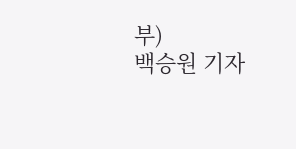부)
백승원 기자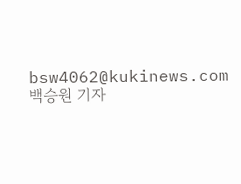bsw4062@kukinews.com
백승원 기자